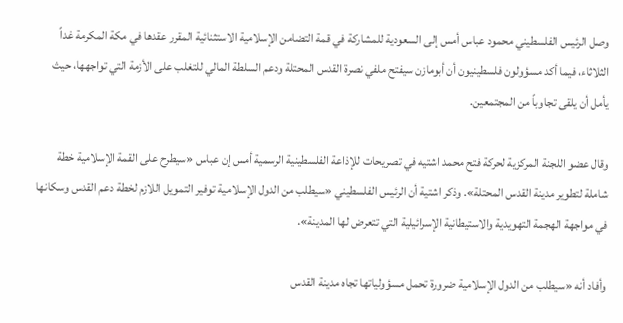وصل الرئيس الفلسطيني محمود عباس أمس إلى السعودية للمشاركة في قمة التضامن الإسلامية الاستثنائية المقرر عقدها في مكة المكرمة غداً الثلاثاء، فيما أكد مسؤولون فلسطينيون أن أبومازن سيفتح ملفي نصرة القدس المحتلة ودعم السلطة المالي للتغلب على الأزمة التي تواجهها، حيث يأمل أن يلقى تجاوباً من المجتمعين.

وقال عضو اللجنة المركزية لحركة فتح محمد اشتيه في تصريحات للإذاعة الفلسطينية الرسمية أمس إن عباس «سيطرح على القمة الإسلامية خطة شاملة لتطوير مدينة القدس المحتلة». وذكر اشتية أن الرئيس الفلسطيني «سيطلب من الدول الإسلامية توفير التمويل اللازم لخطة دعم القدس وسكانها في مواجهة الهجمة التهويدية والاستيطانية الإسرائيلية التي تتعرض لها المدينة».

وأفاد أنه «سيطلب من الدول الإسلامية ضرورة تحمل مسؤولياتها تجاه مدينة القدس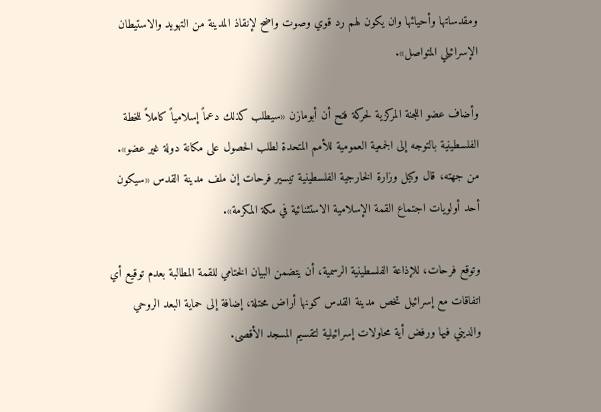ومقدساتها وأحيائها وان يكون لهم رد قوي وصوت واضح لإنقاذ المدينة من التهويد والاستيطان الإسرائيلي المتواصل».

وأضاف عضو اللجنة المركزية لحركة فتح أن أبومازن «سيطلب كذلك دعماً إسلامياً كاملاً للخطة الفلسطينية بالتوجه إلى الجمعية العمومية للأمم المتحدة لطلب الحصول على مكانة دولة غير عضو». من جهته، قال وكيل وزارة الخارجية الفلسطينية تيسير فرحات إن ملف مدينة القدس «سيكون أحد أولويات اجتماع القمة الإسلامية الاستثنائية في مكة المكرمة».

وتوقع فرحات، للإذاعة الفلسطينية الرسمية، أن يتضمن البيان الختامي للقمة المطالبة بعدم توقيع أي اتفاقات مع إسرائيل تخص مدينة القدس كونها أراض محتلة، إضافة إلى حماية البعد الروحي والديني فيها ورفض أية محاولات إسرائيلية لتقسيم المسجد الأقصى.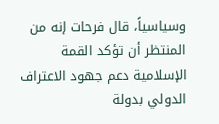وسياسياً، قال فرحات إنه من المنتظر أن تؤكد القمة الإسلامية دعم جهود الاعتراف الدولي بدولة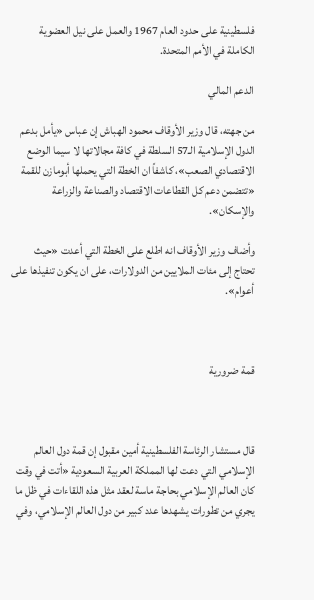فلسطينية على حدود العام 1967 والعمل على نيل العضوية الكاملة في الأمم المتحدة.

الدعم المالي

من جهته، قال وزير الأوقاف محمود الهباش إن عباس «يأمل بدعم الدول الإسلامية الـ57 السلطة في كافة مجالاتها لا سيما الوضع الاقتصادي الصعب»، كاشفاً ان الخطة التي يحملها أبومازن للقمة «تتضمن دعم كل القطاعات الاقتصاد والصناعة والزراعة والإسكان».

وأضاف وزير الأوقاف انه اطلع على الخطة التي أعدت «حيث تحتاج إلى مئات الملايين من الدولارات، على ان يكون تنفيذها على أعوام».



قمة ضرورية



قال مستشار الرئاسة الفلسطينية أمين مقبول إن قمة دول العالم الإسلامي التي دعت لها المملكة العربية السعودية «أتت في وقت كان العالم الإسلامي بحاجة ماسة لعقد مثل هذه اللقاءات في ظل ما يجري من تطورات يشهدها عدد كبير من دول العالم الإسلامي، وفي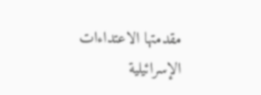مقدمتها الاعتداءات الإسرائيلية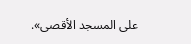على المسجد الأقصى».